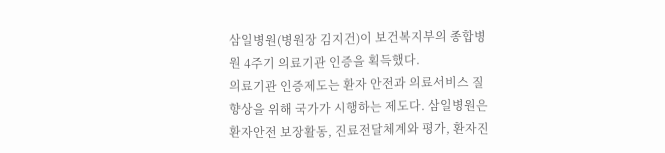삼일병원(병원장 김지건)이 보건복지부의 종합병원 4주기 의료기관 인증을 획득했다.
의료기관 인증제도는 환자 안전과 의료서비스 질 향상을 위해 국가가 시행하는 제도다. 삼일병원은 환자안전 보장활동, 진료전달체계와 평가, 환자진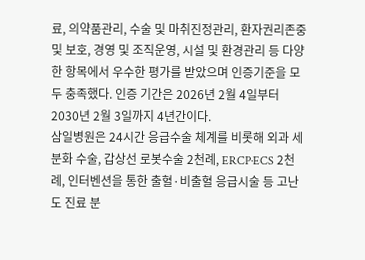료, 의약품관리, 수술 및 마취진정관리, 환자권리존중 및 보호, 경영 및 조직운영, 시설 및 환경관리 등 다양한 항목에서 우수한 평가를 받았으며 인증기준을 모두 충족했다. 인증 기간은 2026년 2월 4일부터 2030년 2월 3일까지 4년간이다.
삼일병원은 24시간 응급수술 체계를 비롯해 외과 세분화 수술, 갑상선 로봇수술 2천례, ERCP·ECS 2천례, 인터벤션을 통한 출혈·비출혈 응급시술 등 고난도 진료 분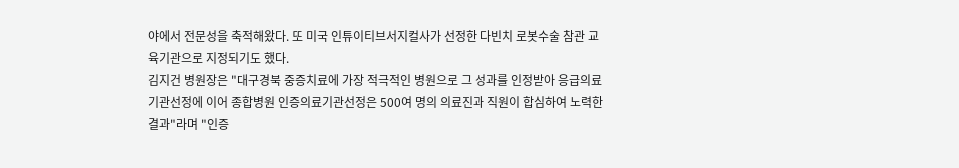야에서 전문성을 축적해왔다. 또 미국 인튜이티브서지컬사가 선정한 다빈치 로봇수술 참관 교육기관으로 지정되기도 했다.
김지건 병원장은 "대구경북 중증치료에 가장 적극적인 병원으로 그 성과를 인정받아 응급의료기관선정에 이어 종합병원 인증의료기관선정은 500여 명의 의료진과 직원이 합심하여 노력한 결과"라며 "인증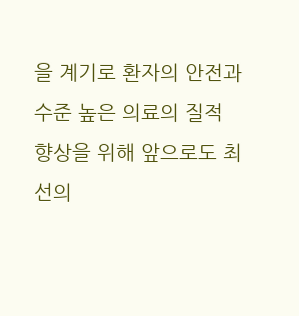을 계기로 환자의 안전과 수준 높은 의료의 질적 향상을 위해 앞으로도 최선의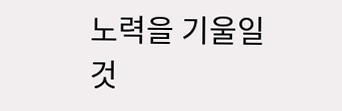노력을 기울일 것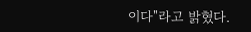이다"라고 밝혔다.